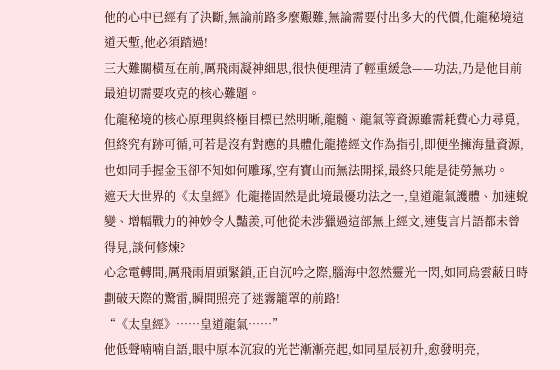他的心中已經有了決斷,無論前路多麼艱難,無論需要付出多大的代價,化龍秘境這道天塹,他必須踏過!
三大難關橫亙在前,厲飛雨凝神細思,很快便理清了輕重緩急——功法,乃是他目前最迫切需要攻克的核心難題。
化龍秘境的核心原理與終極目標已然明晰,龍髓、龍氣等資源雖需耗費心力尋覓,但終究有跡可循,可若是沒有對應的具體化龍捲經文作為指引,即便坐擁海量資源,也如同手握金玉卻不知如何雕琢,空有寶山而無法開採,最終只能是徒勞無功。
遮天大世界的《太皇經》化龍捲固然是此境最優功法之一,皇道龍氣護體、加速蛻變、增幅戰力的神妙令人豔羨,可他從未涉獵過這部無上經文,連隻言片語都未曾得見,談何修煉?
心念電轉間,厲飛雨眉頭緊鎖,正自沉吟之際,腦海中忽然靈光一閃,如同烏雲蔽日時劃破天際的驚雷,瞬間照亮了迷霧籠罩的前路!
“《太皇經》……皇道龍氣……”
他低聲喃喃自語,眼中原本沉寂的光芒漸漸亮起,如同星辰初升,愈發明亮,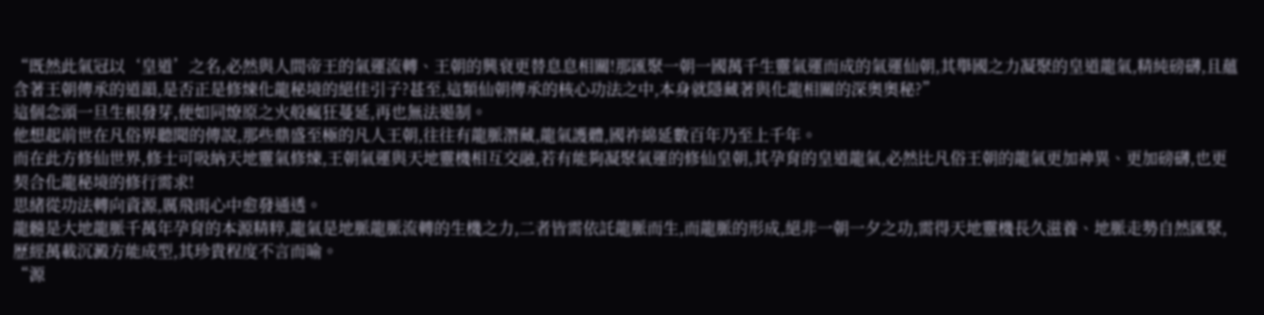“既然此氣冠以‘皇道’之名,必然與人間帝王的氣運流轉、王朝的興衰更替息息相關!那匯聚一朝一國萬千生靈氣運而成的氣運仙朝,其舉國之力凝聚的皇道龍氣,精純磅礴,且蘊含著王朝傳承的道韻,是否正是修煉化龍秘境的絕佳引子?甚至,這類仙朝傳承的核心功法之中,本身就隱藏著與化龍相關的深奧奧秘?”
這個念頭一旦生根發芽,便如同燎原之火般瘋狂蔓延,再也無法遏制。
他想起前世在凡俗界聽聞的傳說,那些鼎盛至極的凡人王朝,往往有龍脈潛藏,龍氣護體,國祚綿延數百年乃至上千年。
而在此方修仙世界,修士可吸納天地靈氣修煉,王朝氣運與天地靈機相互交融,若有能夠凝聚氣運的修仙皇朝,其孕育的皇道龍氣,必然比凡俗王朝的龍氣更加神異、更加磅礴,也更契合化龍秘境的修行需求!
思緒從功法轉向資源,厲飛雨心中愈發通透。
龍髓是大地龍脈千萬年孕育的本源精粹,龍氣是地脈龍脈流轉的生機之力,二者皆需依託龍脈而生,而龍脈的形成,絕非一朝一夕之功,需得天地靈機長久滋養、地脈走勢自然匯聚,歷經萬載沉澱方能成型,其珍貴程度不言而喻。
“源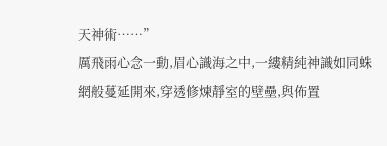天神術……”
厲飛雨心念一動,眉心識海之中,一縷精純神識如同蛛網般蔓延開來,穿透修煉靜室的壁壘,與佈置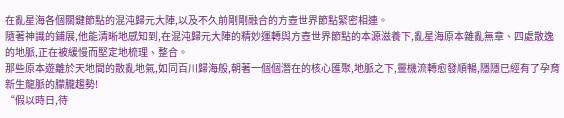在亂星海各個關鍵節點的混沌歸元大陣,以及不久前剛剛融合的方壺世界節點緊密相連。
隨著神識的鋪展,他能清晰地感知到,在混沌歸元大陣的精妙運轉與方壺世界節點的本源滋養下,亂星海原本雜亂無章、四處散逸的地脈,正在被緩慢而堅定地梳理、整合。
那些原本遊離於天地間的散亂地氣,如同百川歸海般,朝著一個個潛在的核心匯聚,地脈之下,靈機流轉愈發順暢,隱隱已經有了孕育新生龍脈的朦朧趨勢!
“假以時日,待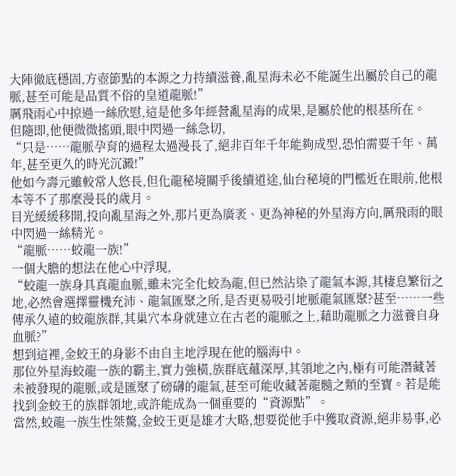大陣徹底穩固,方壺節點的本源之力持續滋養,亂星海未必不能誕生出屬於自己的龍脈,甚至可能是品質不俗的皇道龍脈!”
厲飛雨心中掠過一絲欣慰,這是他多年經營亂星海的成果,是屬於他的根基所在。
但隨即,他便微微搖頭,眼中閃過一絲急切,
“只是……龍脈孕育的過程太過漫長了,絕非百年千年能夠成型,恐怕需要千年、萬年,甚至更久的時光沉澱!”
他如今壽元雖較常人悠長,但化龍秘境關乎後續道途,仙台秘境的門檻近在眼前,他根本等不了那麼漫長的歲月。
目光緩緩移開,投向亂星海之外,那片更為廣袤、更為神秘的外星海方向,厲飛雨的眼中閃過一絲精光。
“龍脈……蛟龍一族!”
一個大膽的想法在他心中浮現,
“蛟龍一族身具真龍血脈,雖未完全化蛟為龍,但已然沾染了龍氣本源,其棲息繁衍之地,必然會選擇靈機充沛、龍氣匯聚之所,是否更易吸引地脈龍氣匯聚?甚至……一些傳承久遠的蛟龍族群,其巢穴本身就建立在古老的龍脈之上,藉助龍脈之力滋養自身血脈?”
想到這裡,金蛟王的身影不由自主地浮現在他的腦海中。
那位外星海蛟龍一族的霸主,實力強橫,族群底蘊深厚,其領地之內,極有可能潛藏著未被發現的龍脈,或是匯聚了磅礴的龍氣,甚至可能收藏著龍髓之類的至寶。若是能找到金蛟王的族群領地,或許能成為一個重要的“資源點”。
當然,蛟龍一族生性桀驁,金蛟王更是雄才大略,想要從他手中獲取資源,絕非易事,必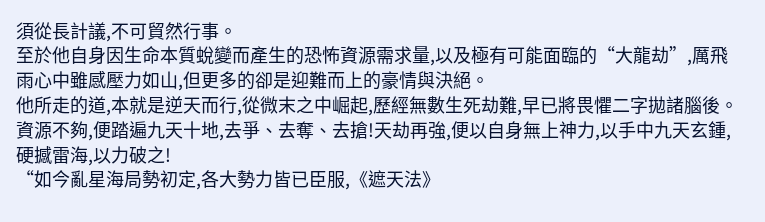須從長計議,不可貿然行事。
至於他自身因生命本質蛻變而產生的恐怖資源需求量,以及極有可能面臨的“大龍劫”,厲飛雨心中雖感壓力如山,但更多的卻是迎難而上的豪情與決絕。
他所走的道,本就是逆天而行,從微末之中崛起,歷經無數生死劫難,早已將畏懼二字拋諸腦後。
資源不夠,便踏遍九天十地,去爭、去奪、去搶!天劫再強,便以自身無上神力,以手中九天玄鍾,硬撼雷海,以力破之!
“如今亂星海局勢初定,各大勢力皆已臣服,《遮天法》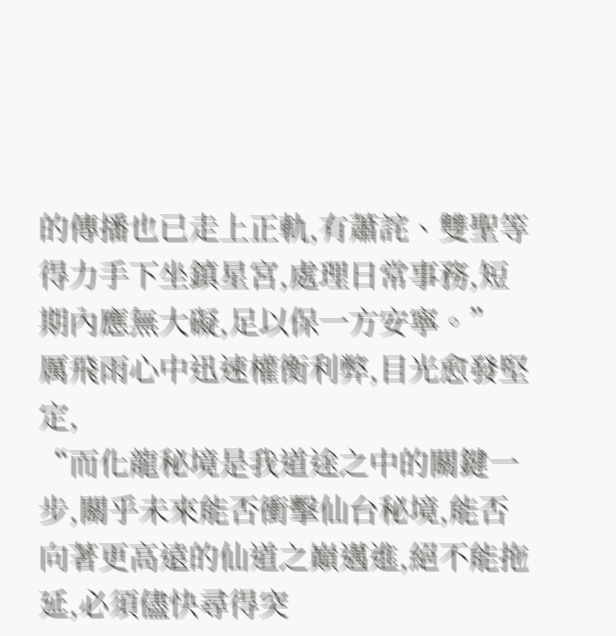的傳播也已走上正軌,有蕭詫、雙聖等得力手下坐鎮星宮,處理日常事務,短期內應無大礙,足以保一方安寧。”
厲飛雨心中迅速權衡利弊,目光愈發堅定,
“而化龍秘境是我道途之中的關鍵一步,關乎未來能否衝擊仙台秘境,能否向著更高遠的仙道之巔邁進,絕不能拖延,必須儘快尋得突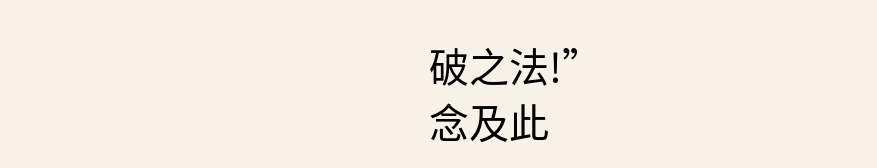破之法!”
念及此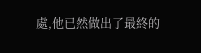處,他已然做出了最終的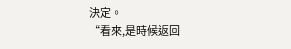決定。
“看來,是時候返回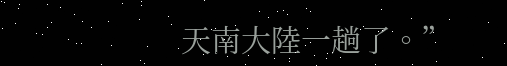天南大陸一趟了。”